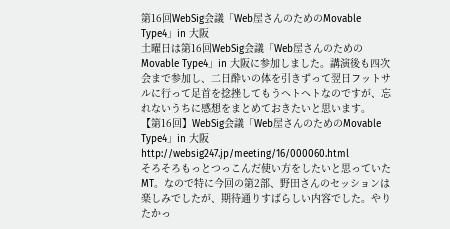第16回WebSig会議「Web屋さんのためのMovable Type4」in 大阪
土曜日は第16回WebSig会議「Web屋さんのためのMovable Type4」in 大阪に参加しました。講演後も四次会まで参加し、二日酔いの体を引きずって翌日フットサルに行って足首を捻挫してもうヘトヘトなのですが、忘れないうちに感想をまとめておきたいと思います。
【第16回】WebSig会議「Web屋さんのためのMovable Type4」in 大阪
http://websig247.jp/meeting/16/000060.html
そろそろもっとつっこんだ使い方をしたいと思っていたMT。なので特に今回の第2部、野田さんのセッションは楽しみでしたが、期待通りすばらしい内容でした。やりたかっ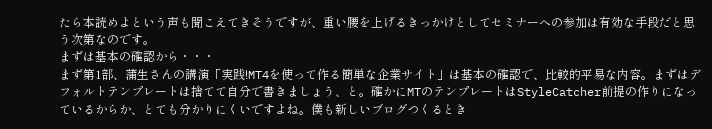たら本読めよという声も聞こえてきそうですが、重い腰を上げるきっかけとしてセミナーへの参加は有効な手段だと思う次第なのです。
まずは基本の確認から・・・
まず第1部、蒲生さんの講演「実践!MT4を使って作る簡単な企業サイト」は基本の確認で、比較的平易な内容。まずはデフォルトテンプレートは捨てて自分で書きましょう、と。確かにMTのテンプレートはStyleCatcher前提の作りになっているからか、とても分かりにくいですよね。僕も新しいブログつくるとき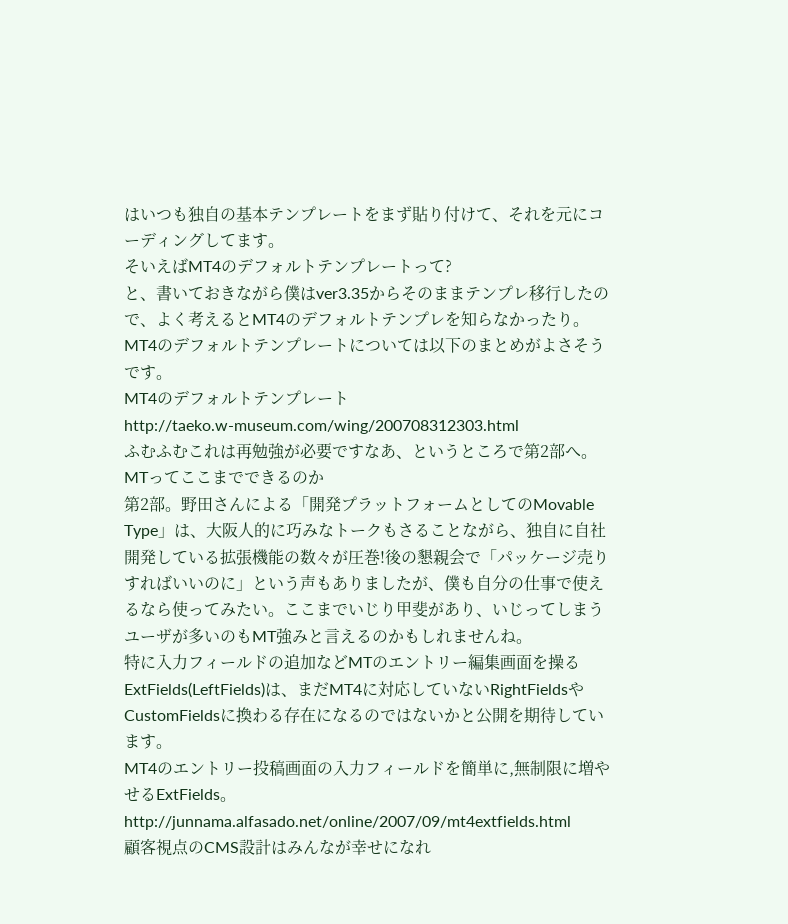はいつも独自の基本テンプレートをまず貼り付けて、それを元にコーディングしてます。
そいえばMT4のデフォルトテンプレートって?
と、書いておきながら僕はver3.35からそのままテンプレ移行したので、よく考えるとMT4のデフォルトテンプレを知らなかったり。MT4のデフォルトテンプレートについては以下のまとめがよさそうです。
MT4のデフォルトテンプレート
http://taeko.w-museum.com/wing/200708312303.html
ふむふむこれは再勉強が必要ですなあ、というところで第2部へ。
MTってここまでできるのか
第2部。野田さんによる「開発プラットフォームとしてのMovable Type」は、大阪人的に巧みなトークもさることながら、独自に自社開発している拡張機能の数々が圧巻!後の懇親会で「パッケージ売りすればいいのに」という声もありましたが、僕も自分の仕事で使えるなら使ってみたい。ここまでいじり甲斐があり、いじってしまうユーザが多いのもMT強みと言えるのかもしれませんね。
特に入力フィールドの追加などMTのエントリー編集画面を操るExtFields(LeftFields)は、まだMT4に対応していないRightFieldsやCustomFieldsに換わる存在になるのではないかと公開を期待しています。
MT4のエントリー投稿画面の入力フィールドを簡単に,無制限に増やせるExtFields。
http://junnama.alfasado.net/online/2007/09/mt4extfields.html
顧客視点のCMS設計はみんなが幸せになれ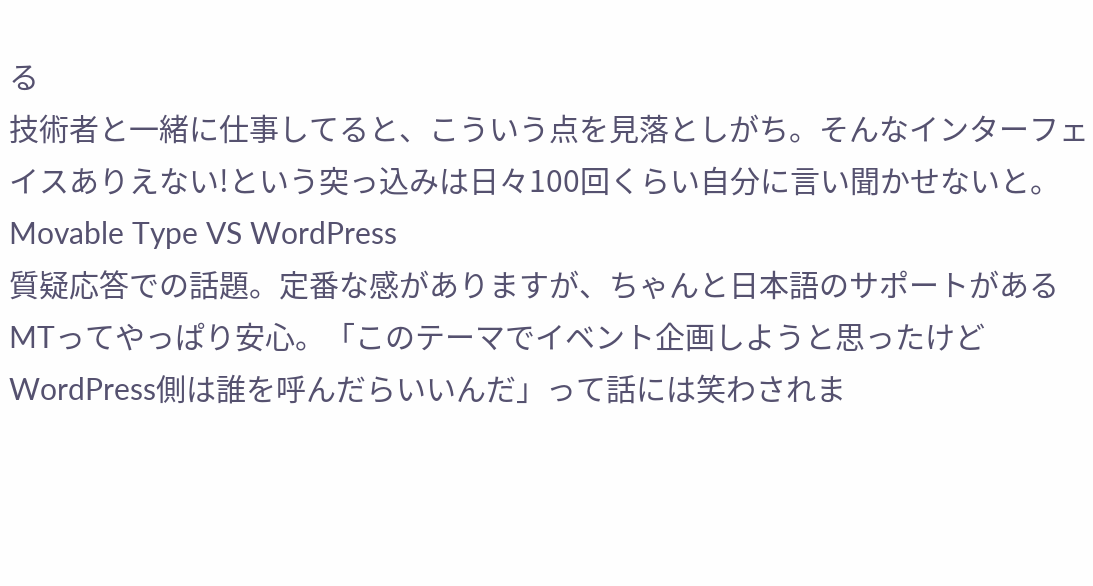る
技術者と一緒に仕事してると、こういう点を見落としがち。そんなインターフェイスありえない!という突っ込みは日々100回くらい自分に言い聞かせないと。
Movable Type VS WordPress
質疑応答での話題。定番な感がありますが、ちゃんと日本語のサポートがあるMTってやっぱり安心。「このテーマでイベント企画しようと思ったけどWordPress側は誰を呼んだらいいんだ」って話には笑わされま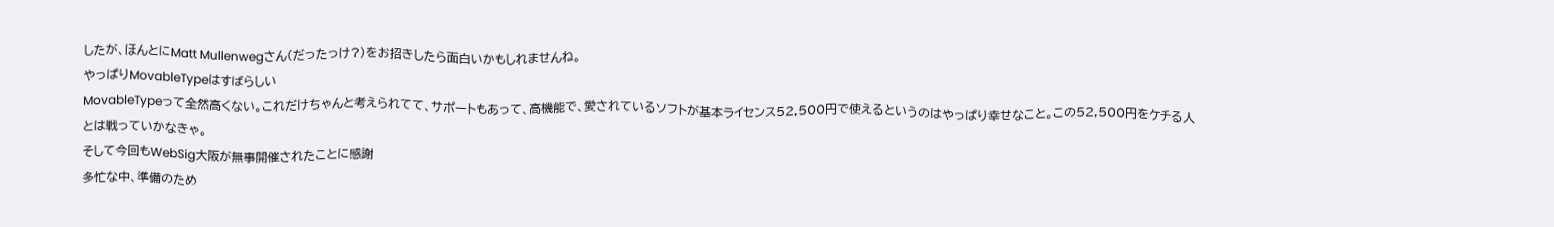したが、ほんとにMatt Mullenwegさん(だったっけ?)をお招きしたら面白いかもしれませんね。
やっぱりMovableTypeはすばらしい
MovableTypeって全然高くない。これだけちゃんと考えられてて、サポートもあって、高機能で、愛されているソフトが基本ライセンス52,500円で使えるというのはやっぱり幸せなこと。この52,500円をケチる人とは戦っていかなきゃ。
そして今回もWebSig大阪が無事開催されたことに感謝
多忙な中、準備のため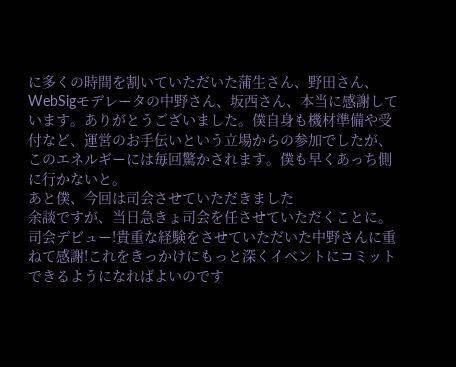に多くの時間を割いていただいた蒲生さん、野田さん、WebSigモデレータの中野さん、坂西さん、本当に感謝しています。ありがとうございました。僕自身も機材準備や受付など、運営のお手伝いという立場からの参加でしたが、このエネルギーには毎回驚かされます。僕も早くあっち側に行かないと。
あと僕、今回は司会させていただきました
余談ですが、当日急きょ司会を任させていただくことに。司会デビュー!貴重な経験をさせていただいた中野さんに重ねて感謝!これをきっかけにもっと深くイベントにコミットできるようになればよいのです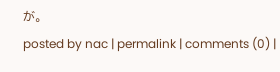が。
posted by nac | permalink | comments (0) |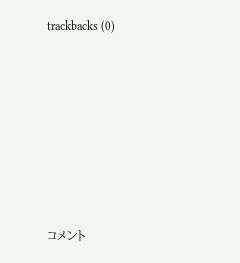trackbacks (0)








コメント